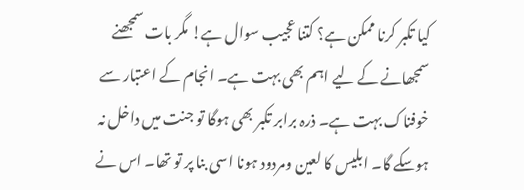کیا تکبر کرنا ممکن ہے؟ کتنا عجیب سوال ہے! مگر بات سمجھنے سمجھانے کے لیے اہم بھی بہت ہے۔ انجام کے اعتبار سے خوفناک بہت ہے۔ ذرہ برابر تکبر بھی ہوگا تو جنت میں داخل نہ ہوسکے گا۔ ابلیس کا لعین ومردود ہونا اسی بنا پر تو تھا۔ اس نے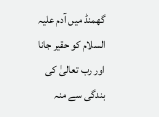گھمنڈ میں آدم علیہ السلام کو حقیر جانا اور رب تعالیٰ کی بندگی سے منہ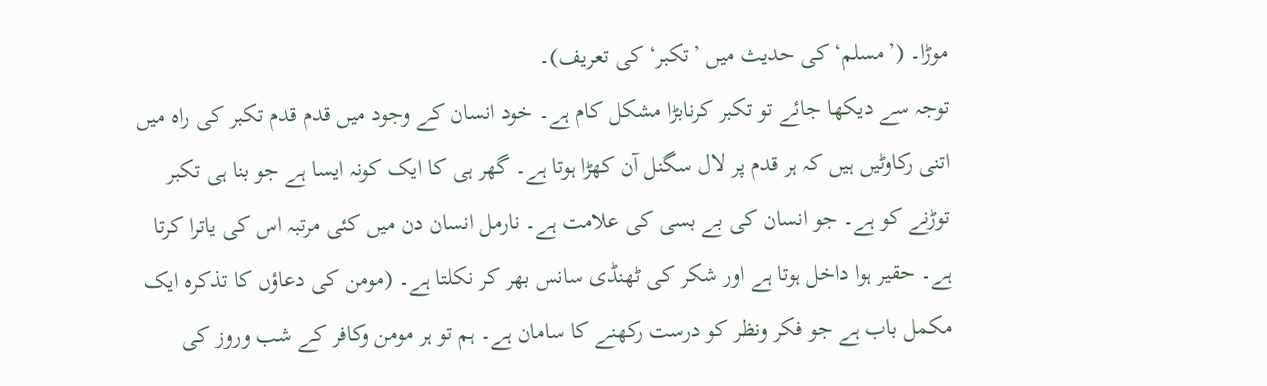موڑا۔ (’مسلم‘ کی حدیث میں ’تکبر‘ کی تعریف)۔
توجہ سے دیکھا جائے تو تکبر کرنابڑا مشکل کام ہے۔ خود انسان کے وجود میں قدم قدم تکبر کی راہ میں اتنی رکاوٹیں ہیں کہ ہر قدم پر لال سگنل آن کھڑا ہوتا ہے۔ گھر ہی کا ایک کونہ ایسا ہے جو بنا ہی تکبر توڑنے کو ہے۔ جو انسان کی بے بسی کی علامت ہے۔ نارمل انسان دن میں کئی مرتبہ اس کی یاترا کرتا ہے۔ حقیر ہوا داخل ہوتا ہے اور شکر کی ٹھنڈی سانس بھر کر نکلتا ہے۔ (مومن کی دعاؤں کا تذکرہ ایک مکمل باب ہے جو فکر ونظر کو درست رکھنے کا سامان ہے۔ ہم تو ہر مومن وکافر کے شب وروز کی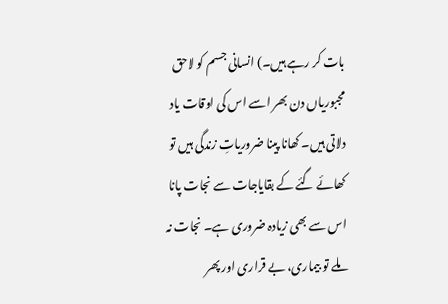بات کر رہے ہیں۔) انسانی جسم کو لاحق مجبوریاں دن بھر اسے اس کی اوقات یاد دلاتی ہیں۔ کھانا پینا ضروریاتِ زندگی ہیں تو کھائے گئے کے بقایاجات سے نجات پانا اس سے بھی زیادہ ضروری ہے۔ نجات نہ ملے تو بیماری، بے قراری اور پھر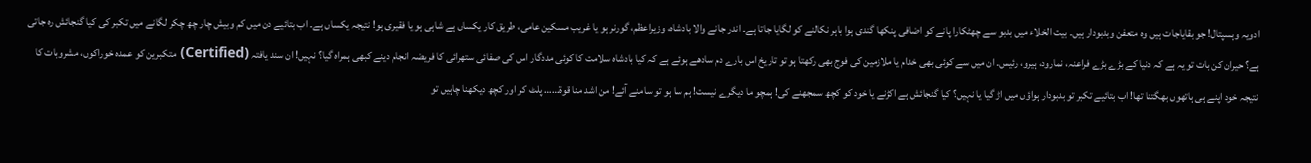ادویہ وہسپتال! جو بقایاجات ہیں وہ متعفن وبدبودار ہیں۔ بیت الخلاء میں بدبو سے چھٹکارا پانے کو اضافی پنکھا گندی ہوا باہر نکالنے کو لگایا جاتا ہے۔ اندر جانے والا بادشاہ، وزیراعظم، گورنر ہو یا غریب مسکین عامی، طریق کار یکساں ہے شاہی ہو یا فقیری ہو! نتیجہ یکساں ہے۔ اب بتائیے دن میں کم وبیش چار چھ چکر لگانے میں تکبر کی کیا گنجائش رہ جاتی ہے؟ حیران کن بات تو یہ ہے کہ دنیا کے بڑے بڑے فراعنہ، نمارود، ہیرو، رئیس۔ ان میں سے کوئی بھی خدام یا ملازمین کی فوج بھی رکھتا ہو تو تاریخ اس بارے دم سادھے ہوئے ہے کہ کیا بادشاہ سلامت کا کوئی مددگار اس کی صفائی ستھرائی کا فریضہ انجام دینے کبھی ہمراہ گیا؟ نہیں! ان سند یافتہ (Certified) متکبرین کو عمدہ خوراکوں، مشروبات کا نتیجہ خود اپنے ہی ہاتھوں بھگتنا تھا! اب بتائیے تکبر تو بدبودار ہواؤں میں اڑ گیا یا نہیں؟ کیا گنجائش ہے اکڑنے یا خود کو کچھ سمجھنے کی! ہمچو ما دیگرے نیست! ہم سا ہو تو سامنے آئے! من اشد منا قوۃ…… پلٹ کر اور کچھ دیکھنا چاہیں تو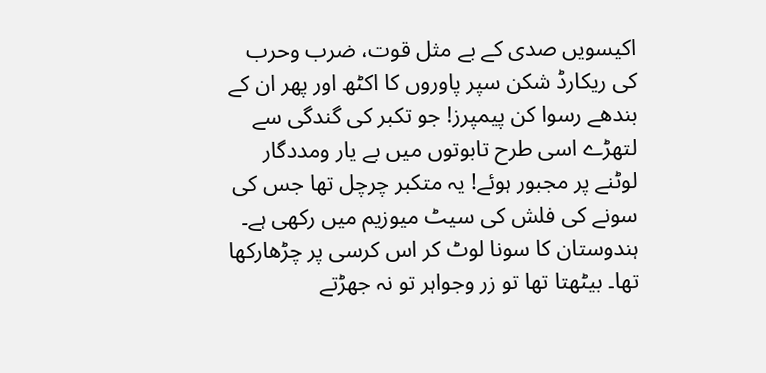اکیسویں صدی کے بے مثل قوت، ضرب وحرب کی ریکارڈ شکن سپر پاوروں کا اکٹھ اور پھر ان کے بندھے رسوا کن پیمپرز! جو تکبر کی گندگی سے لتھڑے اسی طرح تابوتوں میں بے یار ومددگار لوٹنے پر مجبور ہوئے! یہ متکبر چرچل تھا جس کی سونے کی فلش کی سیٹ میوزیم میں رکھی ہے۔ ہندوستان کا سونا لوٹ کر اس کرسی پر چڑھارکھا تھا۔ بیٹھتا تھا تو زر وجواہر تو نہ جھڑتے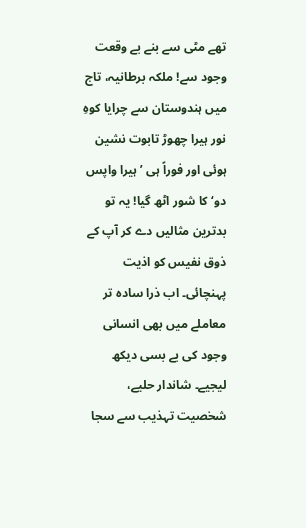تھے مٹی سے بنے بے وقعت وجود سے! ملکہ برطانیہ، تاج میں ہندوستان سے چرایا کوہِ نور ہیرا چھوڑ تابوت نشین ہوئی اور فوراً ہی ’ہیرا واپس دو‘ کا شور اٹھ گیا! یہ تو بدترین مثالیں دے کر آپ کے ذوق نفیس کو اذیت پہنچائی۔ اب ذرا سادہ تر معاملے میں بھی انسانی وجود کی بے بسی دیکھ لیجیے۔ شاندار حلیے، شخصیت تہذیب سے سجا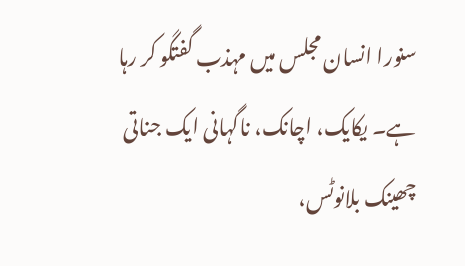سنورا انسان مجلس میں مہذب گفتگو کر رہا ہے۔ یکایک، اچانک، ناگہانی ایک جناتی چھینک بلانوٹس،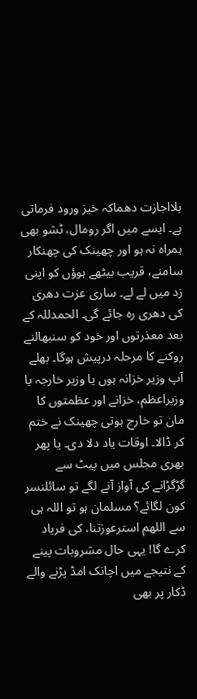بلااجازت دھماکہ خیز ورود فرماتی ہے۔ ایسے میں اگر رومال، ٹشو بھی ہمراہ نہ ہو اور چھینک کی چھنکار سامنے، قریب بیٹھے ہوؤں کو اپنی زد میں لے لے۔ ساری عزت دھری کی دھری رہ جائے گی۔ الحمدللہ کے بعد معذرتوں اور خود کو سنبھالنے روکنے کا مرحلہ درپیش ہوگا۔ بھلے آپ وزیر خزانہ ہوں یا وزیر خارجہ یا وزیراعظم، خزانے اور عظمتوں کا مان تو خارج ہوتی چھینک نے ختم کر ڈالا۔ اوقات یاد دلا دی۔ یا پھر بھری مجلس میں پیٹ سے گڑگڑانے کی آواز آنے لگے تو سائلنسر کون لگائے؟ مسلمان ہو تو اللہ ہی سے اللھم استرعورٰتنا، کی فریاد کرے گا! یہی حال مشروبات پینے کے نتیجے میں اچانک امڈ پڑنے والے ڈکار پر بھی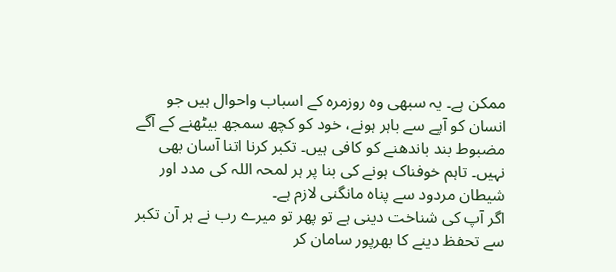ممکن ہے۔ یہ سبھی وہ روزمرہ کے اسباب واحوال ہیں جو انسان کو آپے سے باہر ہونے، خود کو کچھ سمجھ بیٹھنے کے آگے مضبوط بند باندھنے کو کافی ہیں۔ تکبر کرنا اتنا آسان بھی نہیں۔ تاہم خوفناک ہونے کی بنا پر ہر لمحہ اللہ کی مدد اور شیطان مردود سے پناہ مانگنی لازم ہے۔
اگر آپ کی شناخت دینی ہے تو پھر تو میرے رب نے ہر آن تکبر سے تحفظ دینے کا بھرپور سامان کر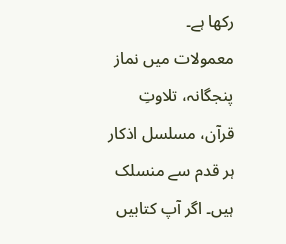رکھا ہے۔
معمولات میں نماز پنجگانہ، تلاوتِ قرآن، مسلسل اذکار ہر قدم سے منسلک ہیں۔ اگر آپ کتابیں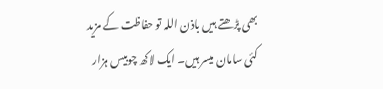بھی پڑھتے ہیں باذن اللہ تو حفاظت کے مزید کئی سامان میسر ہیں۔ ایک لاکھ چوبیس ہزار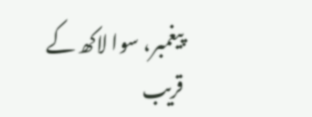پیغمبر، سوا لاکھ کے قریب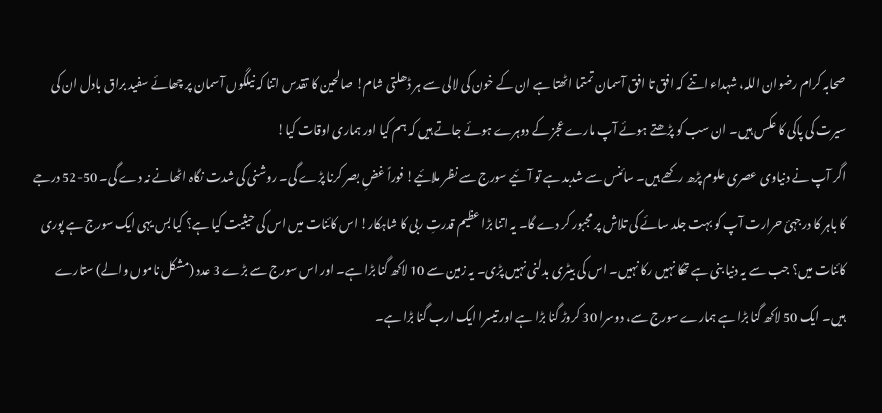صحابہ کرام رضوان اللہ، شہداء اتنے کہ افق تا افق آسمان تمتما اٹھتا ہے ان کے خون کی لالی سے ہر ڈھلتی شام! صالحین کا تقدس اتنا کہ نیلگوں آسمان پر چھائے سفید براق بادل ان کی سیرت کی پاکی کا عکس ہیں۔ ان سب کو پڑھتے ہوئے آپ مارے عجز کے دوہرے ہوئے جاتے ہیں کہ ہم کیا اور ہماری اوقات کیا!
اگر آپ نے دنیاوی عصری علوم پڑھ رکھے ہیں۔ سائنس سے شدبد ہے تو آئیے سورج سے نظر ملائیے! فوراً غضِ بصر کرنا پڑے گی۔ روشنی کی شدت نگاہ اٹھانے نہ دے گی۔ 50-52 درجے کا باہر کا درجہئ حرارت آپ کو بہت جلد سائے کی تلاش پر مجبور کر دے گا۔ یہ اتنا بڑا عظیم قدرتِ ربی کا شاہکار! اس کائنات میں اس کی حیثیت کیا ہے؟ کیا بس یہی ایک سورج ہے پوری کائنات میں؟ جب سے یہ دنیا بنی ہے تھکا نہیں رکا نہیں۔ اس کی بیٹری بدلنی نہیں پڑی۔ یہ زمین سے 10 لاکھ گنا بڑا ہے۔ اور اس سورج سے بڑے 3 عدد (مشکل ناموں والے) ستارے ہیں۔ ایک 50 لاکھ گنا بڑا ہے ہمارے سورج سے، دوسرا 30 کروڑ گنا بڑا ہے اور تیسرا ایک ارب گنا بڑا ہے۔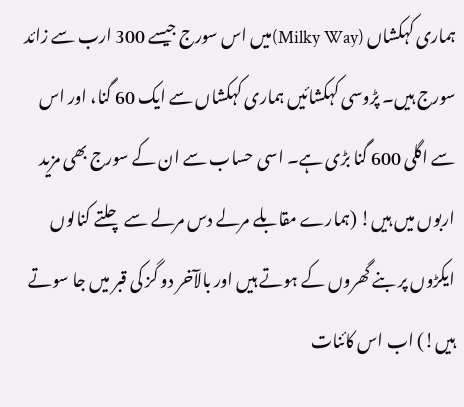ہماری کہکشاں (Milky Way)میں اس سورج جیسے 300 ارب سے زائد سورج ہیں۔ پڑوسی کہکشائیں ہماری کہکشاں سے ایک 60 گنا، اور اس سے اگلی 600 گنا بڑی ہے۔ اسی حساب سے ان کے سورج بھی مزید اربوں میں ہیں! (ہمارے مقابلے مرلے دس مرلے سے چلتے کنالوں ایکڑوں پر بنے گھروں کے ہوتے ہیں اور بالآخر دو گز کی قبر میں جا سوتے ہیں!) اب اس کائنات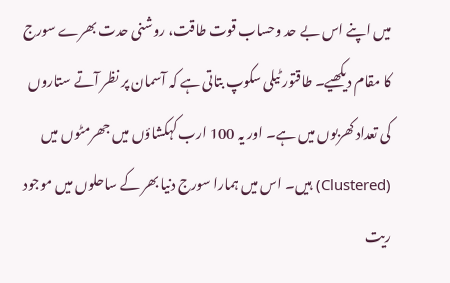میں اپنے اس بے حد وحساب قوت طاقت، روشنی حدت بھرے سورج کا مقام دیکھیے۔ طاقتور ٹیلی سکوپ بتاتی ہے کہ آسمان پر نظر آتے ستاروں کی تعداد کھربوں میں ہے۔ اور یہ 100 ارب کہکشاؤں میں جھرمٹوں میں (Clustered) ہیں۔ اس میں ہمارا سورج دنیا بھر کے ساحلوں میں موجود ریت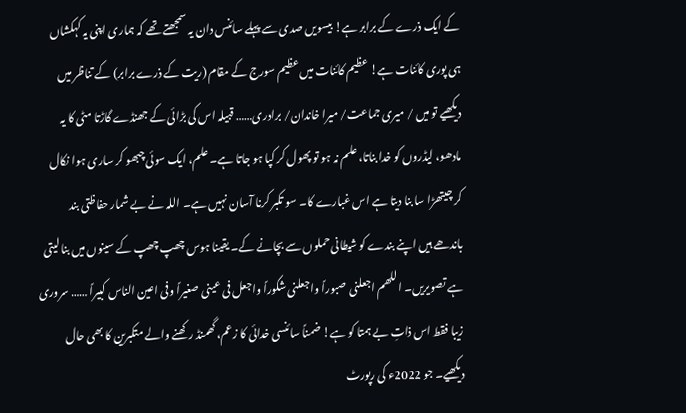کے ایک ذرے کے برابر ہے! بیسویں صدی سے پہلے سائنس دان یہ سمجھتے تھے کہ ہماری اپنی یہ کہکشاں ہی پوری کائنات ہے! عظیم کائنات میں عظیم سورج کے مقام (ریت کے ذرے برابر) کے تناظر میں دیکھیے تو میں / میری جماعت/ میرا خاندان/ برادری…… قبیلہ اس کی بڑائی کے جھنڈے گاڑتا مٹی کا یہ مادھو، لیڈروں کو خدا بناتا، علم نہ ہو تو پھول کر کپا ہو جاتا ہے۔ علم، ایک سوئی چبھو کر ساری ہوا نکال کر چیتھڑا سا بنا دیتا ہے اس غبارے کا۔ سو تکبر کرنا آسان نہیں ہے۔ اللہ نے بے شمار حفاظتی بند باندھے ہیں اپنے بندے کو شیطانی حملوں سے بچانے کے۔ یقینا ہوس چھپ چھپ کے سینوں میں بنا لیتی ہے تصویریں۔ اللھم اجعلنی صبوراً واجعلنی شکوراً واجعل فی عینی صغیراً وفی اعین الناس کبیراً …… سروری زیبا فقط اس ذاتِ بے ہمتا کو ہے! ضمناً سائنسی خدائی کا زعم، گھمنڈ رکھنے والے متکبرین کا بھی حال دیکھیے۔ جو 2022ء کی رپورٹ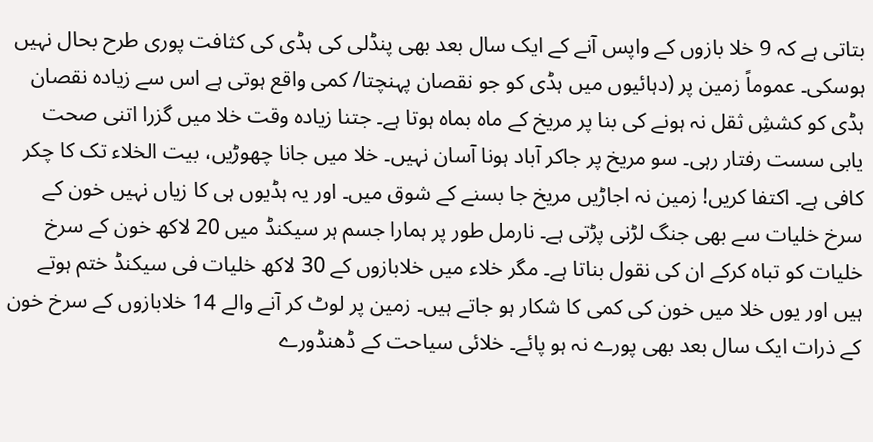بتاتی ہے کہ 9 خلا بازوں کے واپس آنے کے ایک سال بعد بھی پنڈلی کی ہڈی کی کثافت پوری طرح بحال نہیں ہوسکی۔ عموماً زمین پر (دہائیوں میں ہڈی کو جو نقصان پہنچتا/ کمی واقع ہوتی ہے اس سے زیادہ نقصان ہڈی کو کششِ ثقل نہ ہونے کی بنا پر مریخ کے ماہ بماہ ہوتا ہے۔ جتنا زیادہ وقت خلا میں گزرا اتنی صحت یابی سست رفتار رہی۔ سو مریخ پر جاکر آباد ہونا آسان نہیں۔ خلا میں جانا چھوڑیں، بیت الخلاء تک کا چکر کافی ہے۔ اکتفا کریں! زمین نہ اجاڑیں مریخ جا بسنے کے شوق میں۔ اور یہ ہڈیوں ہی کا زیاں نہیں خون کے سرخ خلیات سے بھی جنگ لڑنی پڑتی ہے۔ نارمل طور پر ہمارا جسم ہر سیکنڈ میں 20 لاکھ خون کے سرخ خلیات کو تباہ کرکے ان کی نقول بناتا ہے۔ مگر خلاء میں خلابازوں کے 30 لاکھ خلیات فی سیکنڈ ختم ہوتے ہیں اور یوں خلا میں خون کی کمی کا شکار ہو جاتے ہیں۔ زمین پر لوٹ کر آنے والے 14 خلابازوں کے سرخ خون کے ذرات ایک سال بعد بھی پورے نہ ہو پائے۔ خلائی سیاحت کے ڈھنڈورے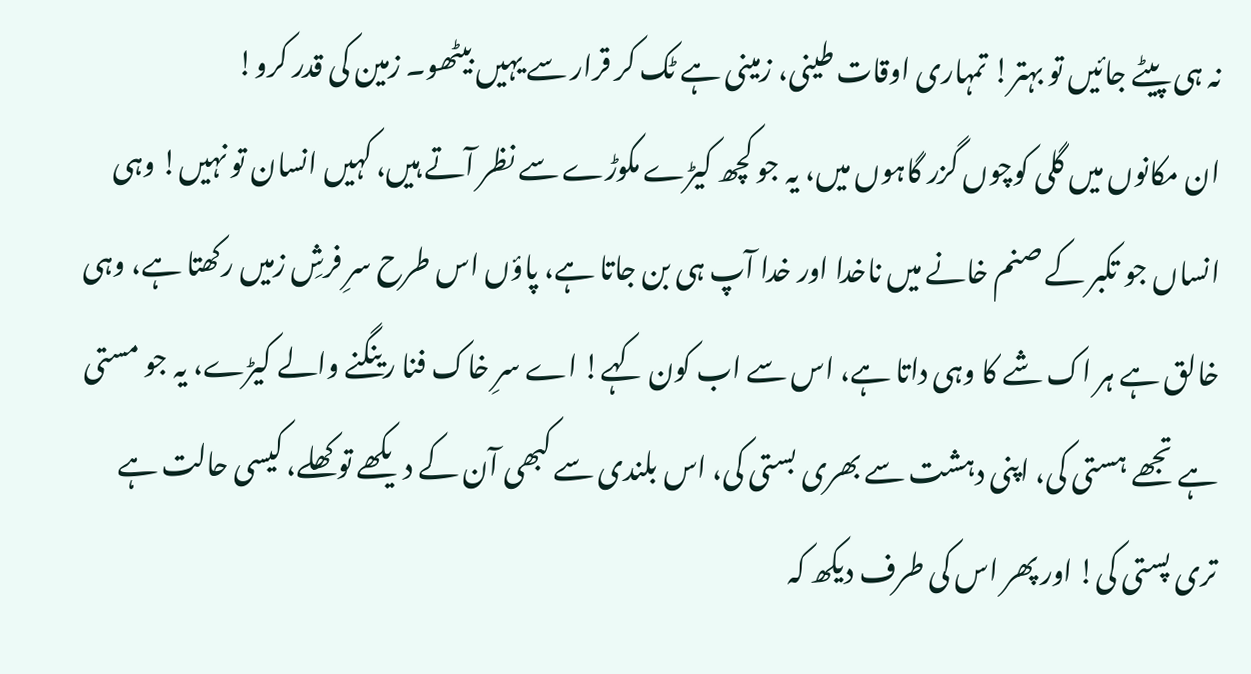نہ ہی پیٹے جائیں تو بہتر! تمہاری اوقات طینی، زمینی ہے ٹک کر قرار سے یہیں بیٹھو۔ زمین کی قدر کرو!
ان مکانوں میں گلی کوچوں گزر گاہوں میں، یہ جو کچھ کیڑے مکوڑے سے نظر آتے ہیں، کہیں انسان تو نہیں! وہی انساں جو تکبر کے صنم خانے میں ناخدا اور خدا آپ ہی بن جاتا ہے، پاؤں اس طرح سرِ فرشِ زمیں رکھتا ہے، وہی خالق ہے ہر اک شے کا وہی داتا ہے، اس سے اب کون کہے! اے سرِ خاک فنا رینگنے والے کیڑے، یہ جو مستی ہے تجھے ہستی کی، اپنی دہشت سے بھری بستی کی، اس بلندی سے کبھی آن کے دیکھے تو کھلے، کیسی حالت ہے تری پستی کی! اور پھر اس کی طرف دیکھ کہ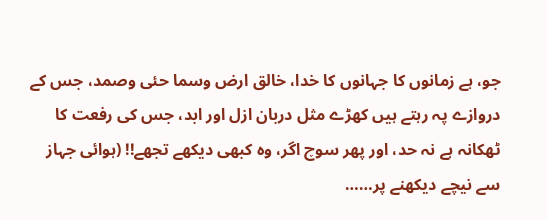جو، ہے زمانوں کا جہانوں کا خدا، خالق ارض وسما حئی وصمد، جس کے دروازے پہ رہتے ہیں کھڑے مثل دربان ازل اور ابد، جس کی رفعت کا ٹھکانہ ہے نہ حد، اور پھر سوچ اگر، وہ کبھی دیکھے تجھے!! (ہوائی جہاز سے نیچے دیکھنے پر……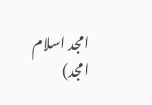امجد اسلام امجد)